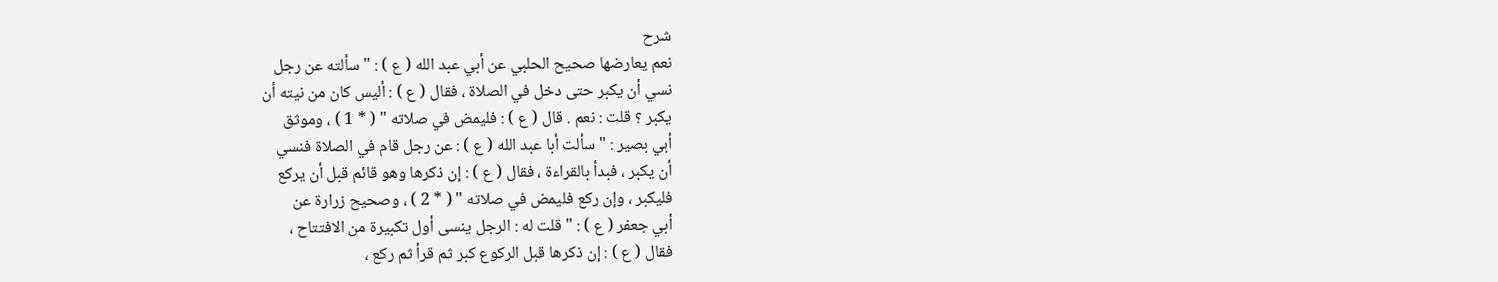شرح
نعم يعارضها صحيح الحلبي عن أبي عبد الله ( ع ) : " سألته عن رجل
نسي أن يكبر حتى دخل في الصلاة ، فقال ( ع ) : أليس كان من نيته أن
يكبر ؟ قلت : نعم . قال ( ع ) : فليمض في صلاته " ( * 1 ) ، وموثق
أبي بصير : " سألت أبا عبد الله ( ع ) : عن رجل قام في الصلاة فنسي
أن يكبر ، فبدأ بالقراءة ، فقال ( ع ) : إن ذكرها وهو قائم قبل أن يركع
فليكبر ، وإن ركع فليمض في صلاته " ( * 2 ) ، وصحيح زرارة عن
أبي جعفر ( ع ) : " قلت له : الرجل ينسى أول تكبيرة من الافتتاح ،
فقال ( ع ) : إن ذكرها قبل الركوع كبر ثم قرأ ثم ركع ،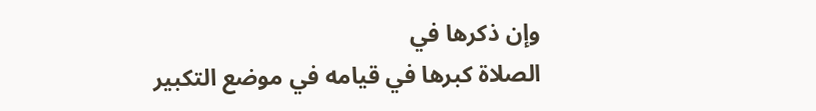وإن ذكرها في
الصلاة كبرها في قيامه في موضع التكبير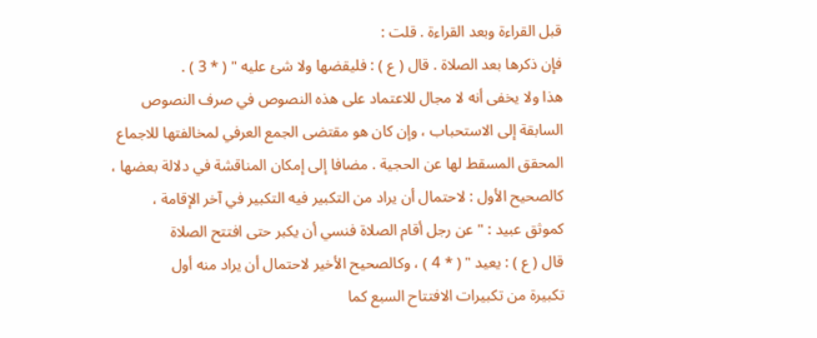قبل القراءة وبعد القراءة . قلت :
فإن ذكرها بعد الصلاة . قال ( ع ) : فليقضها ولا شئ عليه " ( * 3 ) .
هذا ولا يخفى أنه لا مجال للاعتماد على هذه النصوص في صرف النصوص
السابقة إلى الاستحباب ، وإن كان هو مقتضى الجمع العرفي لمخالفتها للاجماع
المحقق المسقط لها عن الحجية . مضافا إلى إمكان المناقشة في دلالة بعضها ،
كالصحيح الأول : لاحتمال أن يراد من التكبير فيه التكبير في آخر الإقامة ،
كموثق عبيد : " عن رجل أقام الصلاة فنسي أن يكبر حتى افتتح الصلاة
قال ( ع ) : يعيد " ( * 4 ) ، وكالصحيح الأخير لاحتمال أن يراد منه أول
تكبيرة من تكبيرات الافتتاح السبع كما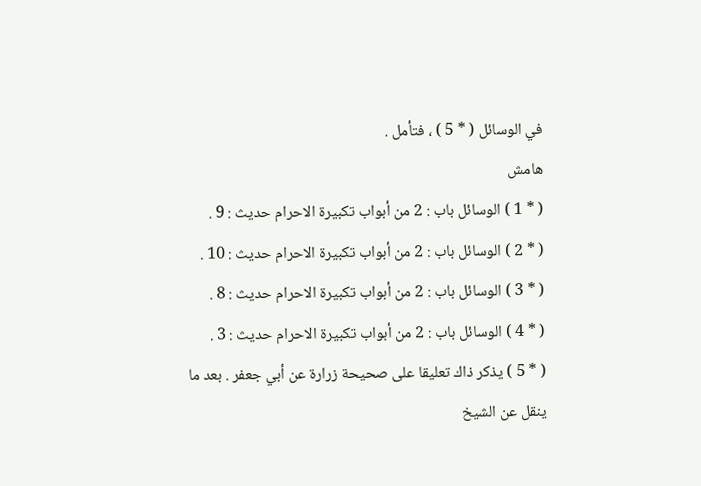في الوسائل ( * 5 ) ، فتأمل .
هامش
( * 1 ) الوسائل باب : 2 من أبواب تكبيرة الاحرام حديث : 9 .
( * 2 ) الوسائل باب : 2 من أبواب تكبيرة الاحرام حديث : 10 .
( * 3 ) الوسائل باب : 2 من أبواب تكبيرة الاحرام حديث : 8 .
( * 4 ) الوسائل باب : 2 من أبواب تكبيرة الاحرام حديث : 3 .
( * 5 ) يذكر ذاك تعليقا على صحيحة زرارة عن أبي جعفر . بعد ما ينقل عن الشيخ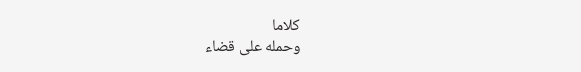كلاما
وحمله على قضاء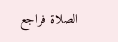الصلاة فراجع